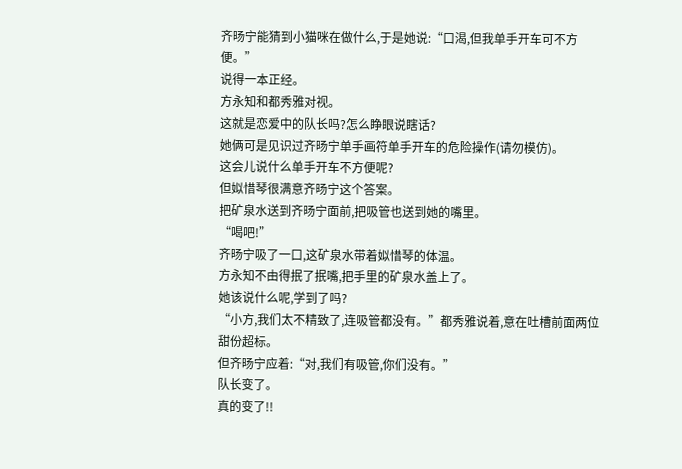齐旸宁能猜到小猫咪在做什么,于是她说:“口渴,但我单手开车可不方便。”
说得一本正经。
方永知和都秀雅对视。
这就是恋爱中的队长吗?怎么睁眼说瞎话?
她俩可是见识过齐旸宁单手画符单手开车的危险操作(请勿模仿)。
这会儿说什么单手开车不方便呢?
但姒惜琴很满意齐旸宁这个答案。
把矿泉水送到齐旸宁面前,把吸管也送到她的嘴里。
“喝吧!”
齐旸宁吸了一口,这矿泉水带着姒惜琴的体温。
方永知不由得抿了抿嘴,把手里的矿泉水盖上了。
她该说什么呢,学到了吗?
“小方,我们太不精致了,连吸管都没有。”都秀雅说着,意在吐槽前面两位甜份超标。
但齐旸宁应着:“对,我们有吸管,你们没有。”
队长变了。
真的变了!!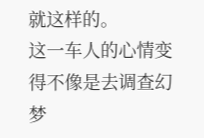就这样的。
这一车人的心情变得不像是去调查幻梦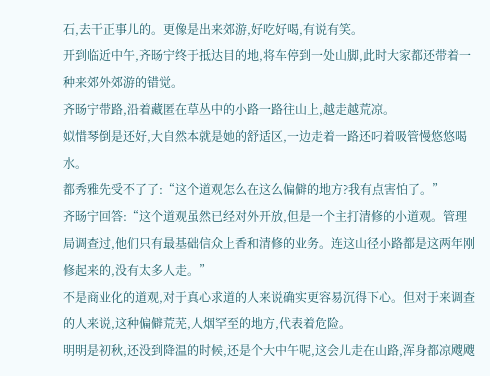石,去干正事儿的。更像是出来郊游,好吃好喝,有说有笑。
开到临近中午,齐旸宁终于抵达目的地,将车停到一处山脚,此时大家都还带着一种来郊外郊游的错觉。
齐旸宁带路,沿着藏匿在草丛中的小路一路往山上,越走越荒凉。
姒惜琴倒是还好,大自然本就是她的舒适区,一边走着一路还叼着吸管慢悠悠喝水。
都秀雅先受不了了:“这个道观怎么在这么偏僻的地方?我有点害怕了。”
齐旸宁回答:“这个道观虽然已经对外开放,但是一个主打清修的小道观。管理局调查过,他们只有最基础信众上香和清修的业务。连这山径小路都是这两年刚修起来的,没有太多人走。”
不是商业化的道观,对于真心求道的人来说确实更容易沉得下心。但对于来调查的人来说,这种偏僻荒芜,人烟罕至的地方,代表着危险。
明明是初秋,还没到降温的时候,还是个大中午呢,这会儿走在山路,浑身都凉飕飕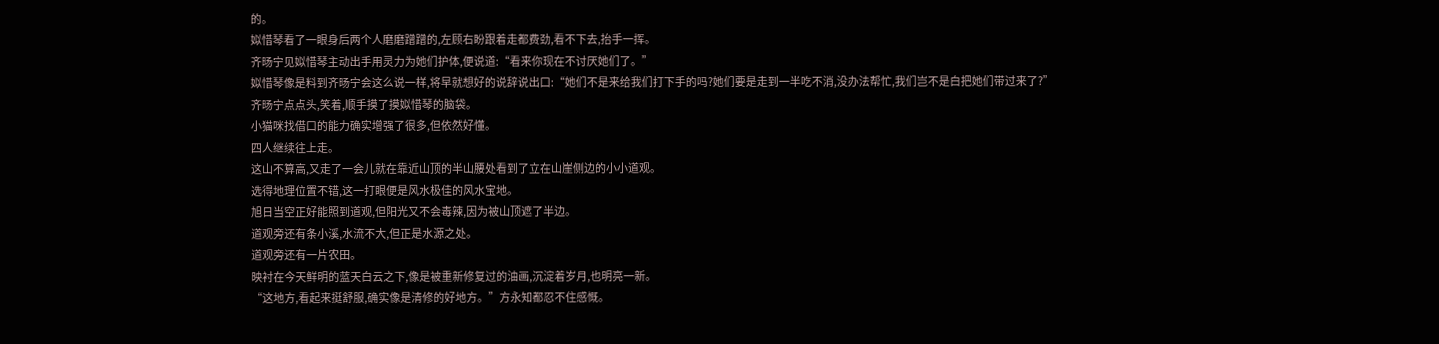的。
姒惜琴看了一眼身后两个人磨磨蹭蹭的,左顾右盼跟着走都费劲,看不下去,抬手一挥。
齐旸宁见姒惜琴主动出手用灵力为她们护体,便说道:“看来你现在不讨厌她们了。”
姒惜琴像是料到齐旸宁会这么说一样,将早就想好的说辞说出口:“她们不是来给我们打下手的吗?她们要是走到一半吃不消,没办法帮忙,我们岂不是白把她们带过来了?”
齐旸宁点点头,笑着,顺手摸了摸姒惜琴的脑袋。
小猫咪找借口的能力确实增强了很多,但依然好懂。
四人继续往上走。
这山不算高,又走了一会儿就在靠近山顶的半山腰处看到了立在山崖侧边的小小道观。
选得地理位置不错,这一打眼便是风水极佳的风水宝地。
旭日当空正好能照到道观,但阳光又不会毒辣,因为被山顶遮了半边。
道观旁还有条小溪,水流不大,但正是水源之处。
道观旁还有一片农田。
映衬在今天鲜明的蓝天白云之下,像是被重新修复过的油画,沉淀着岁月,也明亮一新。
“这地方,看起来挺舒服,确实像是清修的好地方。”方永知都忍不住感慨。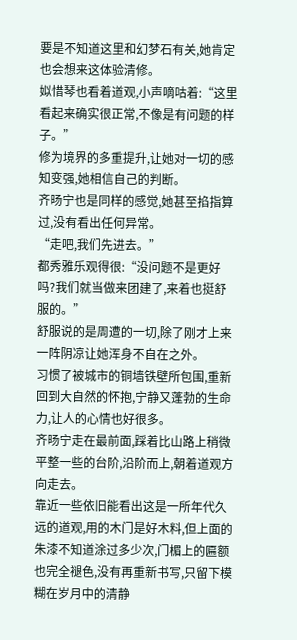要是不知道这里和幻梦石有关,她肯定也会想来这体验清修。
姒惜琴也看着道观,小声嘀咕着:“这里看起来确实很正常,不像是有问题的样子。”
修为境界的多重提升,让她对一切的感知变强,她相信自己的判断。
齐旸宁也是同样的感觉,她甚至掐指算过,没有看出任何异常。
“走吧,我们先进去。”
都秀雅乐观得很:“没问题不是更好吗?我们就当做来团建了,来着也挺舒服的。”
舒服说的是周遭的一切,除了刚才上来一阵阴凉让她浑身不自在之外。
习惯了被城市的铜墙铁壁所包围,重新回到大自然的怀抱,宁静又蓬勃的生命力,让人的心情也好很多。
齐旸宁走在最前面,踩着比山路上稍微平整一些的台阶,沿阶而上,朝着道观方向走去。
靠近一些依旧能看出这是一所年代久远的道观,用的木门是好木料,但上面的朱漆不知道涂过多少次,门楣上的匾额也完全褪色,没有再重新书写,只留下模糊在岁月中的清静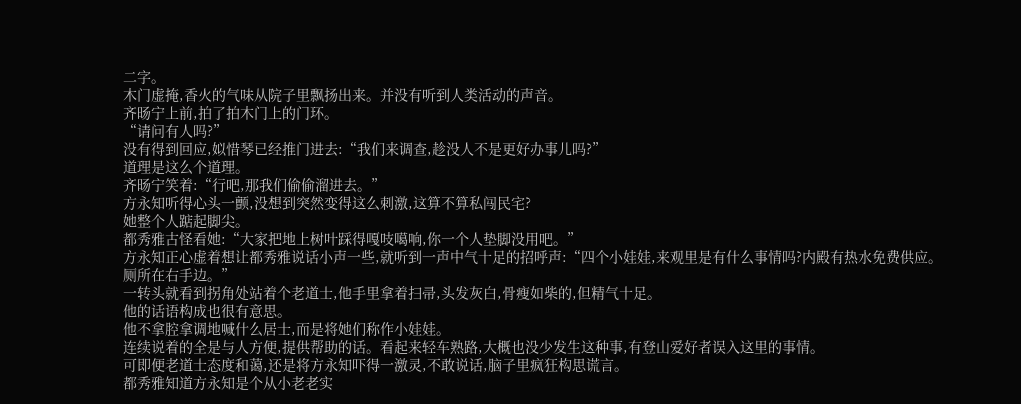二字。
木门虚掩,香火的气味从院子里飘扬出来。并没有听到人类活动的声音。
齐旸宁上前,拍了拍木门上的门环。
“请问有人吗?”
没有得到回应,姒惜琴已经推门进去:“我们来调查,趁没人不是更好办事儿吗?”
道理是这么个道理。
齐旸宁笑着:“行吧,那我们偷偷溜进去。”
方永知听得心头一颤,没想到突然变得这么刺激,这算不算私闯民宅?
她整个人踮起脚尖。
都秀雅古怪看她:“大家把地上树叶踩得嘎吱噶响,你一个人垫脚没用吧。”
方永知正心虚着想让都秀雅说话小声一些,就听到一声中气十足的招呼声:“四个小娃娃,来观里是有什么事情吗?内殿有热水免费供应。厕所在右手边。”
一转头就看到拐角处站着个老道士,他手里拿着扫帚,头发灰白,骨瘦如柴的,但精气十足。
他的话语构成也很有意思。
他不拿腔拿调地喊什么居士,而是将她们称作小娃娃。
连续说着的全是与人方便,提供帮助的话。看起来轻车熟路,大概也没少发生这种事,有登山爱好者误入这里的事情。
可即便老道士态度和蔼,还是将方永知吓得一激灵,不敢说话,脑子里疯狂构思谎言。
都秀雅知道方永知是个从小老老实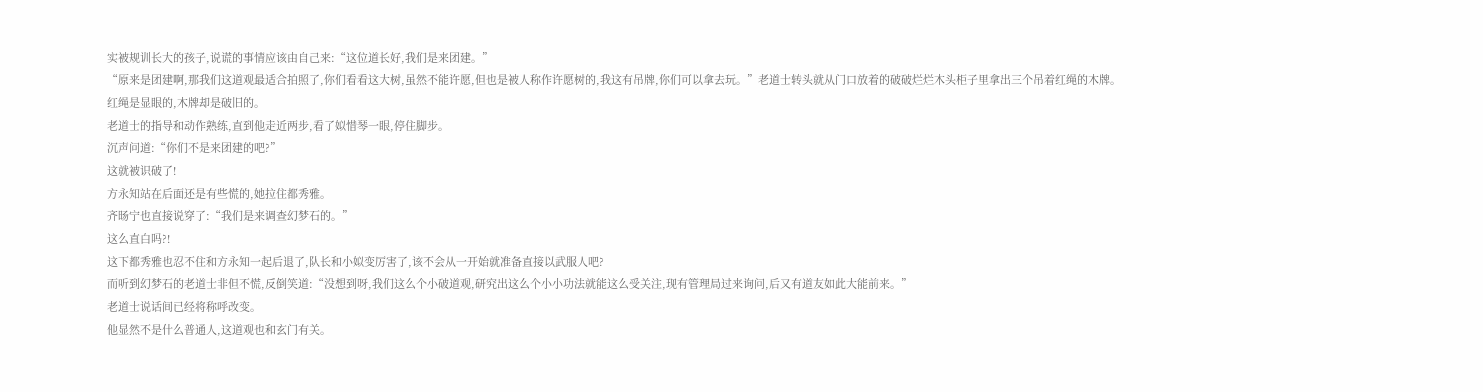实被规训长大的孩子,说谎的事情应该由自己来:“这位道长好,我们是来团建。”
“原来是团建啊,那我们这道观最适合拍照了,你们看看这大树,虽然不能许愿,但也是被人称作许愿树的,我这有吊牌,你们可以拿去玩。”老道士转头就从门口放着的破破烂烂木头柜子里拿出三个吊着红绳的木牌。
红绳是显眼的,木牌却是破旧的。
老道士的指导和动作熟练,直到他走近两步,看了姒惜琴一眼,停住脚步。
沉声问道:“你们不是来团建的吧?”
这就被识破了!
方永知站在后面还是有些慌的,她拉住都秀雅。
齐旸宁也直接说穿了:“我们是来调查幻梦石的。”
这么直白吗?!
这下都秀雅也忍不住和方永知一起后退了,队长和小姒变厉害了,该不会从一开始就准备直接以武服人吧?
而听到幻梦石的老道士非但不慌,反倒笑道:“没想到呀,我们这么个小破道观,研究出这么个小小功法就能这么受关注,现有管理局过来询问,后又有道友如此大能前来。”
老道士说话间已经将称呼改变。
他显然不是什么普通人,这道观也和玄门有关。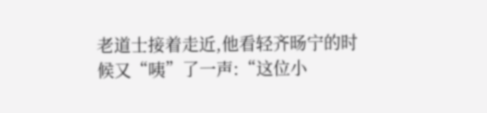老道士接着走近,他看轻齐旸宁的时候又“咦”了一声:“这位小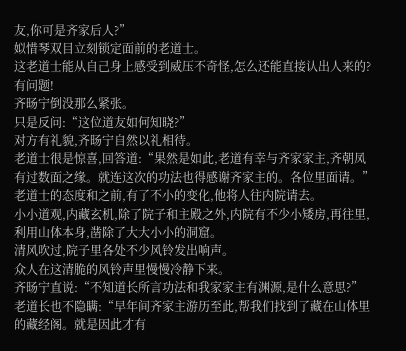友,你可是齐家后人?”
姒惜琴双目立刻锁定面前的老道士。
这老道士能从自己身上感受到威压不奇怪,怎么还能直接认出人来的?
有问题!
齐旸宁倒没那么紧张。
只是反问:“这位道友如何知晓?”
对方有礼貌,齐旸宁自然以礼相待。
老道士很是惊喜,回答道:“果然是如此,老道有幸与齐家家主,齐朝凤有过数面之缘。就连这次的功法也得感谢齐家主的。各位里面请。”
老道士的态度和之前,有了不小的变化,他将人往内院请去。
小小道观,内藏玄机,除了院子和主殿之外,内院有不少小矮房,再往里,利用山体本身,凿除了大大小小的洞窟。
清风吹过,院子里各处不少风铃发出响声。
众人在这清脆的风铃声里慢慢冷静下来。
齐旸宁直说:“不知道长所言功法和我家家主有渊源,是什么意思?”
老道长也不隐瞒:“早年间齐家主游历至此,帮我们找到了藏在山体里的藏经阁。就是因此才有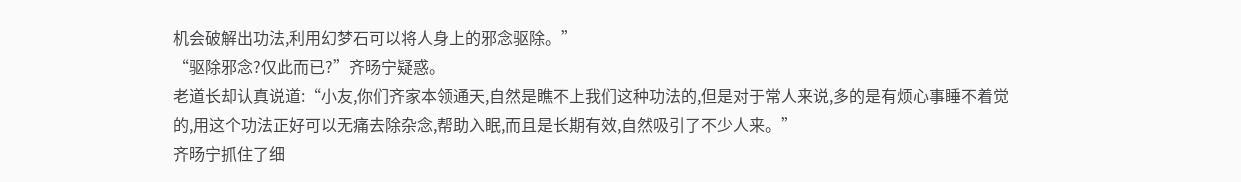机会破解出功法,利用幻梦石可以将人身上的邪念驱除。”
“驱除邪念?仅此而已?”齐旸宁疑惑。
老道长却认真说道:“小友,你们齐家本领通天,自然是瞧不上我们这种功法的,但是对于常人来说,多的是有烦心事睡不着觉的,用这个功法正好可以无痛去除杂念,帮助入眠,而且是长期有效,自然吸引了不少人来。”
齐旸宁抓住了细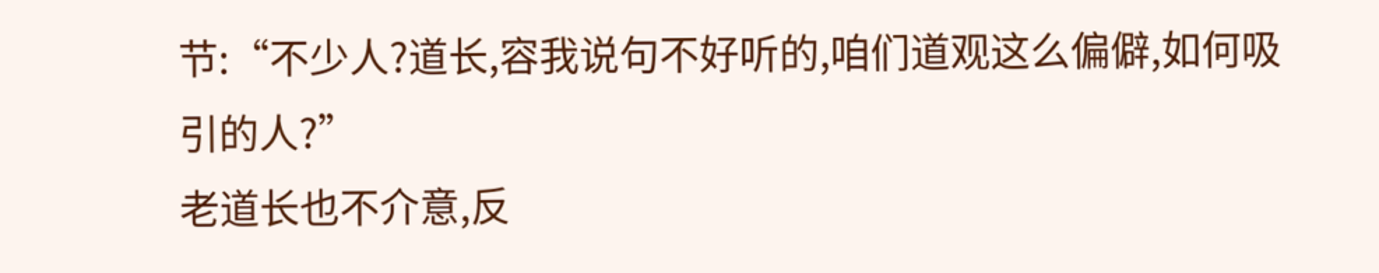节:“不少人?道长,容我说句不好听的,咱们道观这么偏僻,如何吸引的人?”
老道长也不介意,反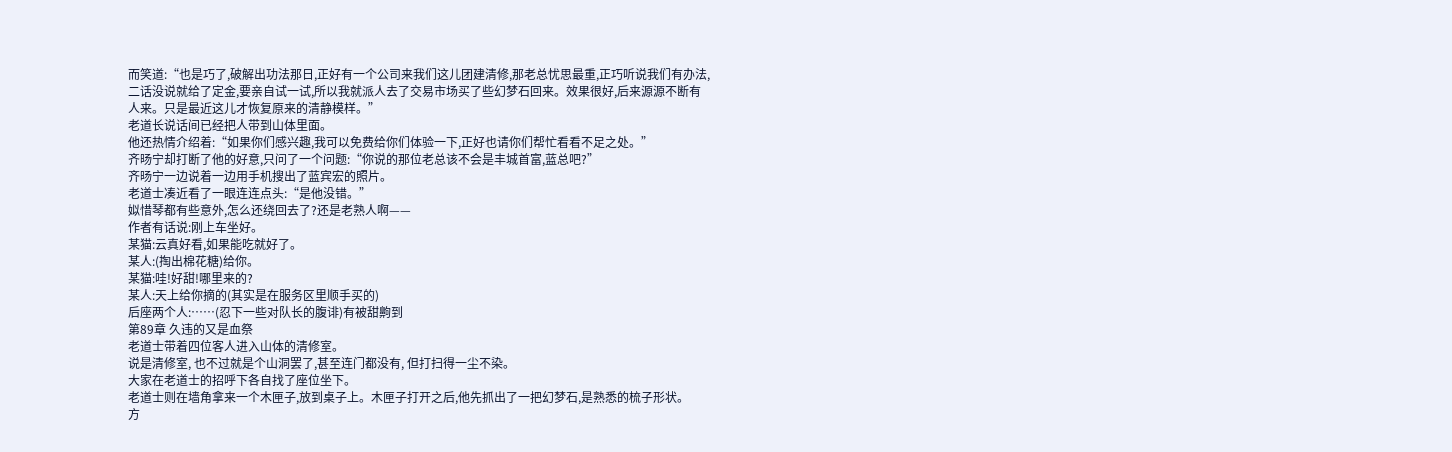而笑道:“也是巧了,破解出功法那日,正好有一个公司来我们这儿团建清修,那老总忧思最重,正巧听说我们有办法,二话没说就给了定金,要亲自试一试,所以我就派人去了交易市场买了些幻梦石回来。效果很好,后来源源不断有人来。只是最近这儿才恢复原来的清静模样。”
老道长说话间已经把人带到山体里面。
他还热情介绍着:“如果你们感兴趣,我可以免费给你们体验一下,正好也请你们帮忙看看不足之处。”
齐旸宁却打断了他的好意,只问了一个问题:“你说的那位老总该不会是丰城首富,蓝总吧?”
齐旸宁一边说着一边用手机搜出了蓝宾宏的照片。
老道士凑近看了一眼连连点头:“是他没错。”
姒惜琴都有些意外,怎么还绕回去了?还是老熟人啊——
作者有话说:刚上车坐好。
某猫:云真好看,如果能吃就好了。
某人:(掏出棉花糖)给你。
某猫:哇!好甜!哪里来的?
某人:天上给你摘的(其实是在服务区里顺手买的)
后座两个人:……(忍下一些对队长的腹诽)有被甜齁到
第89章 久违的又是血祭
老道士带着四位客人进入山体的清修室。
说是清修室, 也不过就是个山洞罢了,甚至连门都没有, 但打扫得一尘不染。
大家在老道士的招呼下各自找了座位坐下。
老道士则在墙角拿来一个木匣子,放到桌子上。木匣子打开之后,他先抓出了一把幻梦石,是熟悉的梳子形状。
方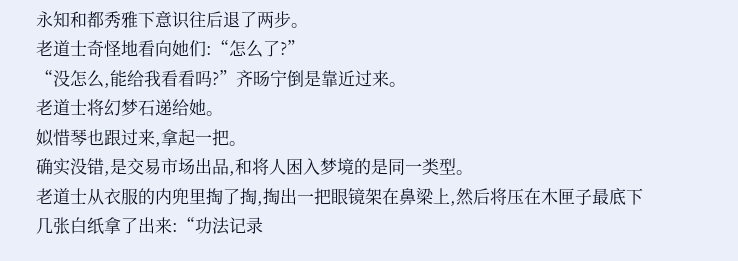永知和都秀雅下意识往后退了两步。
老道士奇怪地看向她们:“怎么了?”
“没怎么,能给我看看吗?”齐旸宁倒是靠近过来。
老道士将幻梦石递给她。
姒惜琴也跟过来,拿起一把。
确实没错,是交易市场出品,和将人困入梦境的是同一类型。
老道士从衣服的内兜里掏了掏,掏出一把眼镜架在鼻梁上,然后将压在木匣子最底下几张白纸拿了出来:“功法记录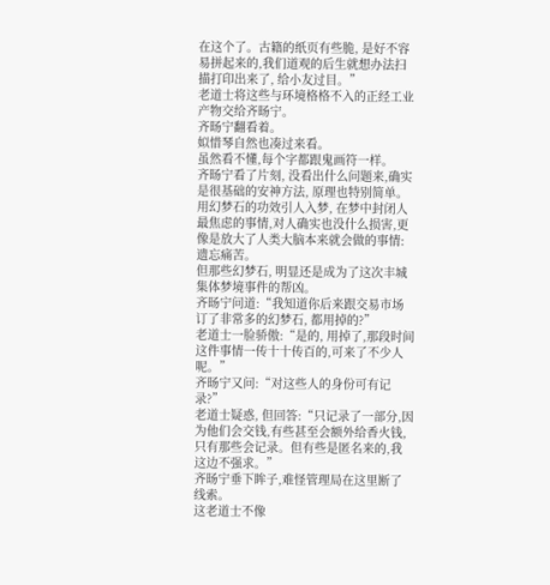在这个了。古籍的纸页有些脆, 是好不容易拼起来的,我们道观的后生就想办法扫描打印出来了, 给小友过目。”
老道士将这些与环境格格不入的正经工业产物交给齐旸宁。
齐旸宁翻看着。
姒惜琴自然也凑过来看。
虽然看不懂,每个字都跟鬼画符一样。
齐旸宁看了片刻, 没看出什么问题来,确实是很基础的安神方法, 原理也特别简单。
用幻梦石的功效引人入梦, 在梦中封闭人最焦虑的事情,对人确实也没什么损害,更像是放大了人类大脑本来就会做的事情:遗忘痛苦。
但那些幻梦石, 明显还是成为了这次丰城集体梦境事件的帮凶。
齐旸宁问道:“我知道你后来跟交易市场订了非常多的幻梦石, 都用掉的?”
老道士一脸骄傲:“是的, 用掉了,那段时间这件事情一传十十传百的,可来了不少人呢。”
齐旸宁又问:“对这些人的身份可有记录?”
老道士疑惑, 但回答:“只记录了一部分,因为他们会交钱,有些甚至会额外给香火钱,只有那些会记录。但有些是匿名来的,我这边不强求。”
齐旸宁垂下眸子,难怪管理局在这里断了线索。
这老道士不像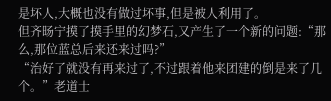是坏人,大概也没有做过坏事,但是被人利用了。
但齐旸宁摸了摸手里的幻梦石,又产生了一个新的问题:“那么,那位蓝总后来还来过吗?”
“治好了就没有再来过了,不过跟着他来团建的倒是来了几个。”老道士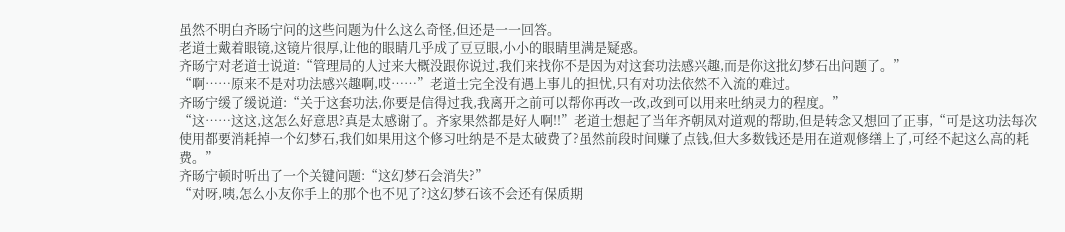虽然不明白齐旸宁问的这些问题为什么这么奇怪,但还是一一回答。
老道士戴着眼镜,这镜片很厚,让他的眼睛几乎成了豆豆眼,小小的眼睛里满是疑惑。
齐旸宁对老道士说道:“管理局的人过来大概没跟你说过,我们来找你不是因为对这套功法感兴趣,而是你这批幻梦石出问题了。”
“啊……原来不是对功法感兴趣啊,哎……”老道士完全没有遇上事儿的担忧,只有对功法依然不入流的难过。
齐旸宁缓了缓说道:“关于这套功法,你要是信得过我,我离开之前可以帮你再改一改,改到可以用来吐纳灵力的程度。”
“这……这这,这怎么好意思?真是太感谢了。齐家果然都是好人啊!!”老道士想起了当年齐朝凤对道观的帮助,但是转念又想回了正事,“可是这功法每次使用都要消耗掉一个幻梦石,我们如果用这个修习吐纳是不是太破费了?虽然前段时间赚了点钱,但大多数钱还是用在道观修缮上了,可经不起这么高的耗费。”
齐旸宁顿时听出了一个关键问题:“这幻梦石会消失?”
“对呀,咦,怎么小友你手上的那个也不见了?这幻梦石该不会还有保质期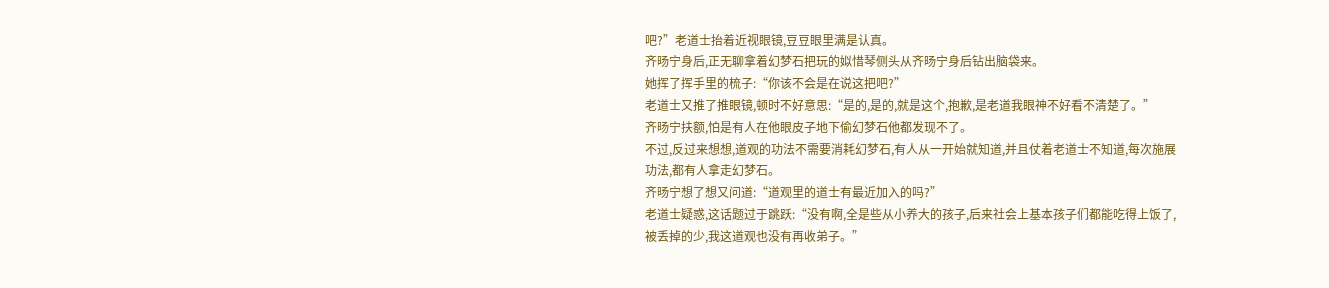吧?”老道士抬着近视眼镜,豆豆眼里满是认真。
齐旸宁身后,正无聊拿着幻梦石把玩的姒惜琴侧头从齐旸宁身后钻出脑袋来。
她挥了挥手里的梳子:“你该不会是在说这把吧?”
老道士又推了推眼镜,顿时不好意思:“是的,是的,就是这个,抱歉,是老道我眼神不好看不清楚了。”
齐旸宁扶额,怕是有人在他眼皮子地下偷幻梦石他都发现不了。
不过,反过来想想,道观的功法不需要消耗幻梦石,有人从一开始就知道,并且仗着老道士不知道,每次施展功法,都有人拿走幻梦石。
齐旸宁想了想又问道:“道观里的道士有最近加入的吗?”
老道士疑惑,这话题过于跳跃:“没有啊,全是些从小养大的孩子,后来社会上基本孩子们都能吃得上饭了,被丢掉的少,我这道观也没有再收弟子。”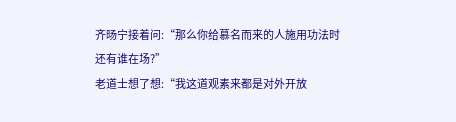齐旸宁接着问:“那么你给慕名而来的人施用功法时还有谁在场?”
老道士想了想:“我这道观素来都是对外开放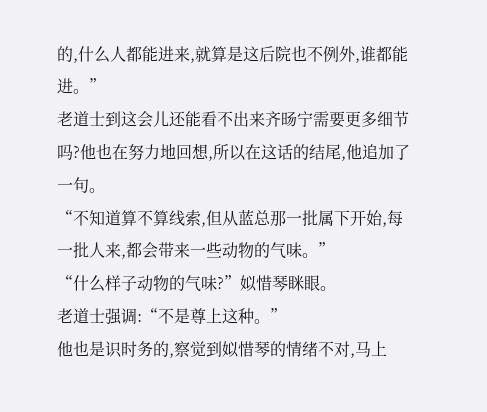的,什么人都能进来,就算是这后院也不例外,谁都能进。”
老道士到这会儿还能看不出来齐旸宁需要更多细节吗?他也在努力地回想,所以在这话的结尾,他追加了一句。
“不知道算不算线索,但从蓝总那一批属下开始,每一批人来,都会带来一些动物的气味。”
“什么样子动物的气味?”姒惜琴眯眼。
老道士强调:“不是尊上这种。”
他也是识时务的,察觉到姒惜琴的情绪不对,马上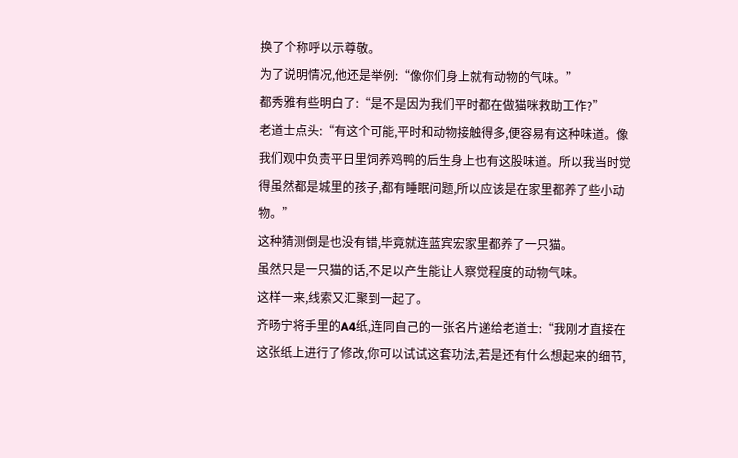换了个称呼以示尊敬。
为了说明情况,他还是举例:“像你们身上就有动物的气味。”
都秀雅有些明白了:“是不是因为我们平时都在做猫咪救助工作?”
老道士点头:“有这个可能,平时和动物接触得多,便容易有这种味道。像我们观中负责平日里饲养鸡鸭的后生身上也有这股味道。所以我当时觉得虽然都是城里的孩子,都有睡眠问题,所以应该是在家里都养了些小动物。”
这种猜测倒是也没有错,毕竟就连蓝宾宏家里都养了一只猫。
虽然只是一只猫的话,不足以产生能让人察觉程度的动物气味。
这样一来,线索又汇聚到一起了。
齐旸宁将手里的A4纸,连同自己的一张名片递给老道士:“我刚才直接在这张纸上进行了修改,你可以试试这套功法,若是还有什么想起来的细节,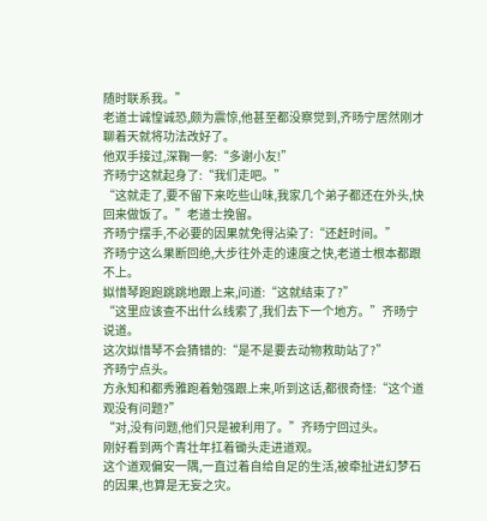随时联系我。”
老道士诚惶诚恐,颇为震惊,他甚至都没察觉到,齐旸宁居然刚才聊着天就将功法改好了。
他双手接过,深鞠一躬:“多谢小友!”
齐旸宁这就起身了:“我们走吧。”
“这就走了,要不留下来吃些山味,我家几个弟子都还在外头,快回来做饭了。”老道士挽留。
齐旸宁摆手,不必要的因果就免得沾染了:“还赶时间。”
齐旸宁这么果断回绝,大步往外走的速度之快,老道士根本都跟不上。
姒惜琴跑跑跳跳地跟上来,问道:“这就结束了?”
“这里应该查不出什么线索了,我们去下一个地方。”齐旸宁说道。
这次姒惜琴不会猜错的:“是不是要去动物救助站了?”
齐旸宁点头。
方永知和都秀雅跑着勉强跟上来,听到这话,都很奇怪:“这个道观没有问题?”
“对,没有问题,他们只是被利用了。”齐旸宁回过头。
刚好看到两个青壮年扛着锄头走进道观。
这个道观偏安一隅,一直过着自给自足的生活,被牵扯进幻梦石的因果,也算是无妄之灾。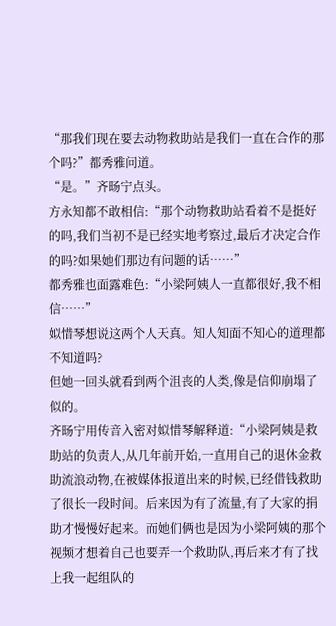“那我们现在要去动物救助站是我们一直在合作的那个吗?”都秀雅问道。
“是。”齐旸宁点头。
方永知都不敢相信:“那个动物救助站看着不是挺好的吗,我们当初不是已经实地考察过,最后才决定合作的吗?如果她们那边有问题的话……”
都秀雅也面露难色:“小梁阿姨人一直都很好,我不相信……”
姒惜琴想说这两个人天真。知人知面不知心的道理都不知道吗?
但她一回头就看到两个沮丧的人类,像是信仰崩塌了似的。
齐旸宁用传音入密对姒惜琴解释道:“小梁阿姨是救助站的负责人,从几年前开始,一直用自己的退休金救助流浪动物,在被媒体报道出来的时候,已经借钱救助了很长一段时间。后来因为有了流量,有了大家的捐助才慢慢好起来。而她们俩也是因为小梁阿姨的那个视频才想着自己也要弄一个救助队,再后来才有了找上我一起组队的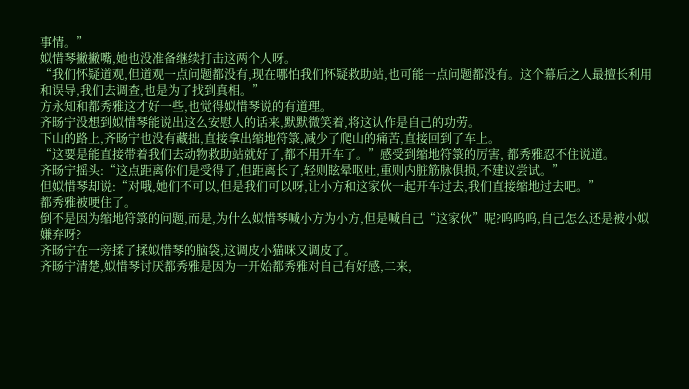事情。”
姒惜琴撇撇嘴,她也没准备继续打击这两个人呀。
“我们怀疑道观,但道观一点问题都没有,现在哪怕我们怀疑救助站,也可能一点问题都没有。这个幕后之人最擅长利用和误导,我们去调查,也是为了找到真相。”
方永知和都秀雅这才好一些,也觉得姒惜琴说的有道理。
齐旸宁没想到姒惜琴能说出这么安慰人的话来,默默微笑着,将这认作是自己的功劳。
下山的路上,齐旸宁也没有藏拙,直接拿出缩地符箓,减少了爬山的痛苦,直接回到了车上。
“这要是能直接带着我们去动物救助站就好了,都不用开车了。”感受到缩地符箓的厉害, 都秀雅忍不住说道。
齐旸宁摇头:“这点距离你们是受得了,但距离长了,轻则眩晕呕吐,重则内脏筋脉俱损,不建议尝试。”
但姒惜琴却说:“对哦,她们不可以,但是我们可以呀,让小方和这家伙一起开车过去,我们直接缩地过去吧。”
都秀雅被哽住了。
倒不是因为缩地符箓的问题,而是,为什么姒惜琴喊小方为小方,但是喊自己“这家伙”呢?呜呜呜,自己怎么还是被小姒嫌弃呀?
齐旸宁在一旁揉了揉姒惜琴的脑袋,这调皮小猫咪又调皮了。
齐旸宁清楚,姒惜琴讨厌都秀雅是因为一开始都秀雅对自己有好感,二来,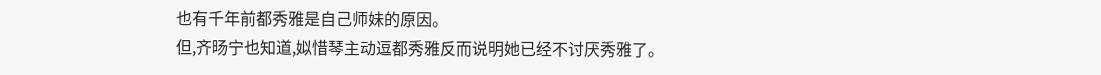也有千年前都秀雅是自己师妹的原因。
但,齐旸宁也知道,姒惜琴主动逗都秀雅反而说明她已经不讨厌秀雅了。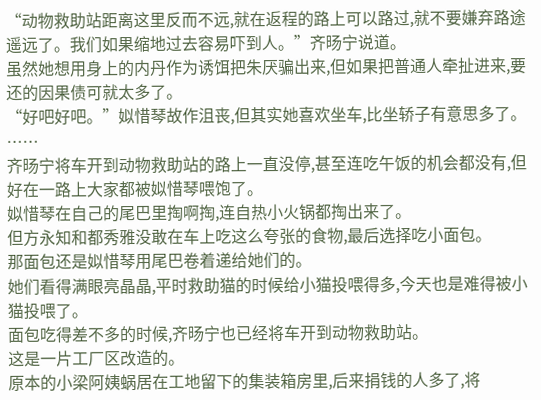“动物救助站距离这里反而不远,就在返程的路上可以路过,就不要嫌弃路途遥远了。我们如果缩地过去容易吓到人。”齐旸宁说道。
虽然她想用身上的内丹作为诱饵把朱厌骗出来,但如果把普通人牵扯进来,要还的因果债可就太多了。
“好吧好吧。”姒惜琴故作沮丧,但其实她喜欢坐车,比坐轿子有意思多了。
……
齐旸宁将车开到动物救助站的路上一直没停,甚至连吃午饭的机会都没有,但好在一路上大家都被姒惜琴喂饱了。
姒惜琴在自己的尾巴里掏啊掏,连自热小火锅都掏出来了。
但方永知和都秀雅没敢在车上吃这么夸张的食物,最后选择吃小面包。
那面包还是姒惜琴用尾巴卷着递给她们的。
她们看得满眼亮晶晶,平时救助猫的时候给小猫投喂得多,今天也是难得被小猫投喂了。
面包吃得差不多的时候,齐旸宁也已经将车开到动物救助站。
这是一片工厂区改造的。
原本的小梁阿姨蜗居在工地留下的集装箱房里,后来捐钱的人多了,将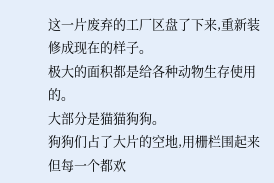这一片废弃的工厂区盘了下来,重新装修成现在的样子。
极大的面积都是给各种动物生存使用的。
大部分是猫猫狗狗。
狗狗们占了大片的空地,用栅栏围起来但每一个都欢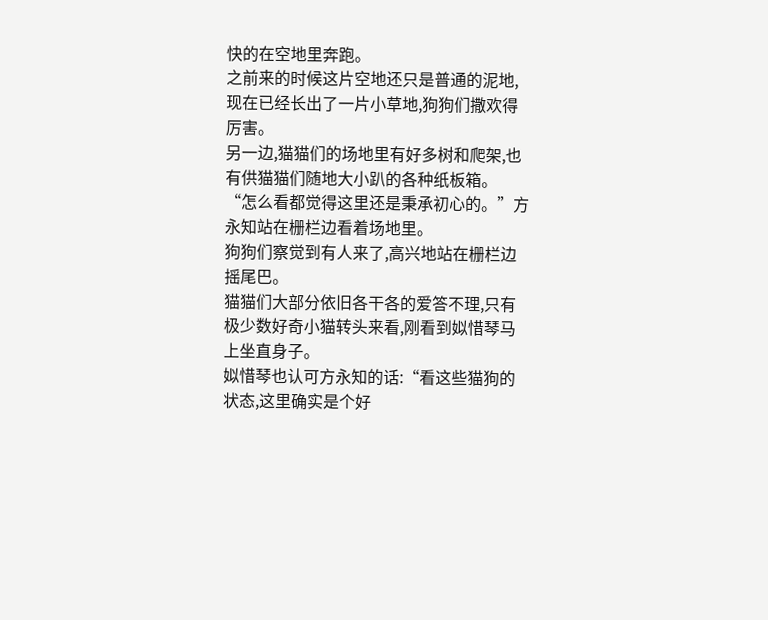快的在空地里奔跑。
之前来的时候这片空地还只是普通的泥地,现在已经长出了一片小草地,狗狗们撒欢得厉害。
另一边,猫猫们的场地里有好多树和爬架,也有供猫猫们随地大小趴的各种纸板箱。
“怎么看都觉得这里还是秉承初心的。”方永知站在栅栏边看着场地里。
狗狗们察觉到有人来了,高兴地站在栅栏边摇尾巴。
猫猫们大部分依旧各干各的爱答不理,只有极少数好奇小猫转头来看,刚看到姒惜琴马上坐直身子。
姒惜琴也认可方永知的话:“看这些猫狗的状态,这里确实是个好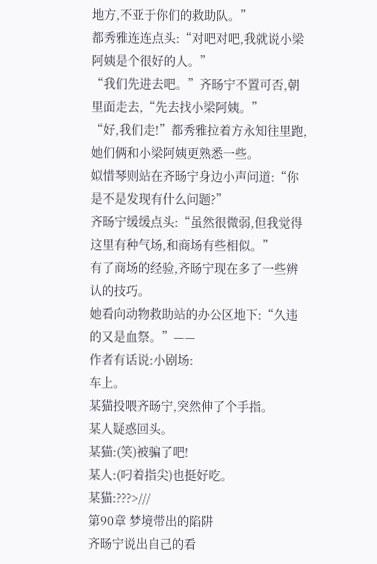地方,不亚于你们的救助队。”
都秀雅连连点头:“对吧对吧,我就说小梁阿姨是个很好的人。”
“我们先进去吧。”齐旸宁不置可否,朝里面走去,“先去找小梁阿姨。”
“好,我们走!”都秀雅拉着方永知往里跑,她们俩和小梁阿姨更熟悉一些。
姒惜琴则站在齐旸宁身边小声问道:“你是不是发现有什么问题?”
齐旸宁缓缓点头:“虽然很微弱,但我觉得这里有种气场,和商场有些相似。”
有了商场的经验,齐旸宁现在多了一些辨认的技巧。
她看向动物救助站的办公区地下:“久违的又是血祭。”——
作者有话说:小剧场:
车上。
某猫投喂齐旸宁,突然伸了个手指。
某人疑惑回头。
某猫:(笑)被骗了吧!
某人:(叼着指尖)也挺好吃。
某猫:???>///
第90章 梦境带出的陷阱
齐旸宁说出自己的看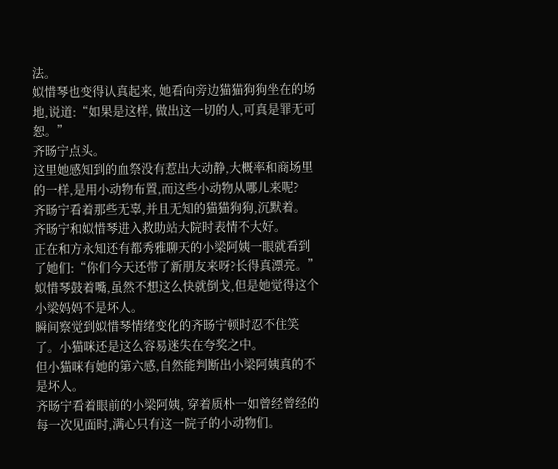法。
姒惜琴也变得认真起来, 她看向旁边猫猫狗狗坐在的场地,说道:“如果是这样, 做出这一切的人,可真是罪无可恕。”
齐旸宁点头。
这里她感知到的血祭没有惹出大动静,大概率和商场里的一样,是用小动物布置,而这些小动物从哪儿来呢?
齐旸宁看着那些无辜,并且无知的猫猫狗狗,沉默着。
齐旸宁和姒惜琴进入救助站大院时表情不大好。
正在和方永知还有都秀雅聊天的小梁阿姨一眼就看到了她们:“你们今天还带了新朋友来呀?长得真漂亮。”
姒惜琴鼓着嘴,虽然不想这么快就倒戈,但是她觉得这个小梁妈妈不是坏人。
瞬间察觉到姒惜琴情绪变化的齐旸宁顿时忍不住笑了。小猫咪还是这么容易迷失在夸奖之中。
但小猫咪有她的第六感,自然能判断出小梁阿姨真的不是坏人。
齐旸宁看着眼前的小梁阿姨, 穿着质朴一如曾经曾经的每一次见面时,满心只有这一院子的小动物们。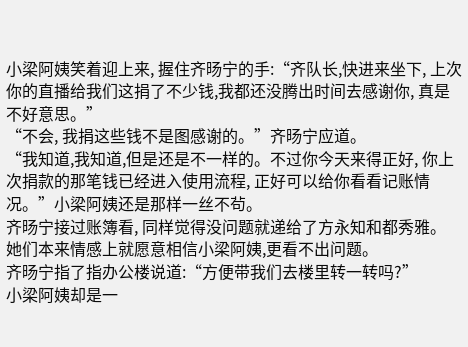小梁阿姨笑着迎上来, 握住齐旸宁的手:“齐队长,快进来坐下, 上次你的直播给我们这捐了不少钱,我都还没腾出时间去感谢你, 真是不好意思。”
“不会, 我捐这些钱不是图感谢的。”齐旸宁应道。
“我知道,我知道,但是还是不一样的。不过你今天来得正好, 你上次捐款的那笔钱已经进入使用流程, 正好可以给你看看记账情况。”小梁阿姨还是那样一丝不茍。
齐旸宁接过账簿看, 同样觉得没问题就递给了方永知和都秀雅。
她们本来情感上就愿意相信小梁阿姨,更看不出问题。
齐旸宁指了指办公楼说道:“方便带我们去楼里转一转吗?”
小梁阿姨却是一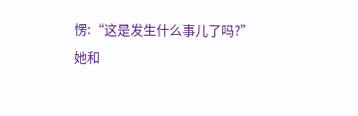愣:“这是发生什么事儿了吗?”
她和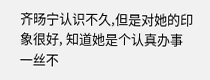齐旸宁认识不久,但是对她的印象很好, 知道她是个认真办事一丝不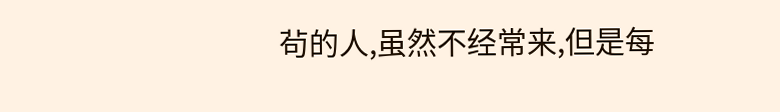茍的人,虽然不经常来,但是每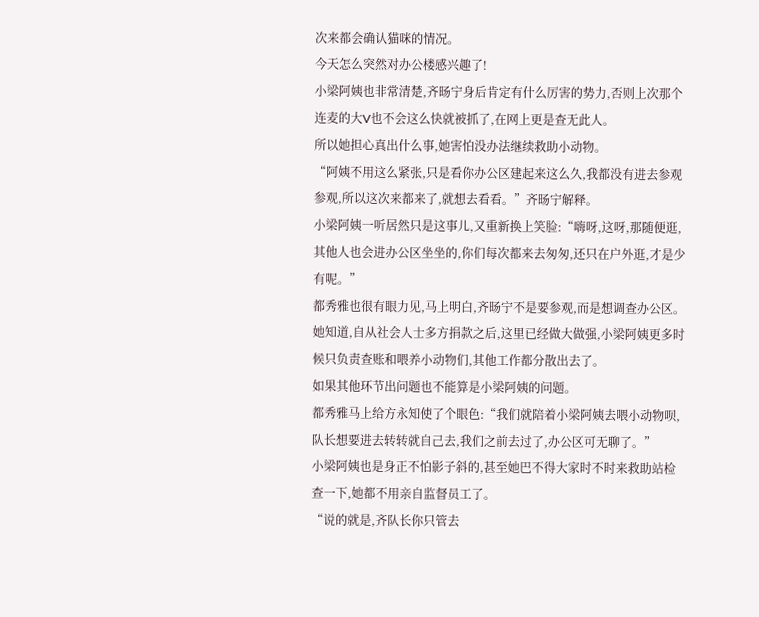次来都会确认猫咪的情况。
今天怎么突然对办公楼感兴趣了!
小梁阿姨也非常清楚,齐旸宁身后肯定有什么厉害的势力,否则上次那个连麦的大V也不会这么快就被抓了,在网上更是查无此人。
所以她担心真出什么事,她害怕没办法继续救助小动物。
“阿姨不用这么紧张,只是看你办公区建起来这么久,我都没有进去参观参观,所以这次来都来了,就想去看看。”齐旸宁解释。
小梁阿姨一听居然只是这事儿,又重新换上笑脸:“嗨呀,这呀,那随便逛,其他人也会进办公区坐坐的,你们每次都来去匆匆,还只在户外逛,才是少有呢。”
都秀雅也很有眼力见,马上明白,齐旸宁不是要参观,而是想调查办公区。
她知道,自从社会人士多方捐款之后,这里已经做大做强,小梁阿姨更多时候只负责查账和喂养小动物们,其他工作都分散出去了。
如果其他环节出问题也不能算是小梁阿姨的问题。
都秀雅马上给方永知使了个眼色:“我们就陪着小梁阿姨去喂小动物呗,队长想要进去转转就自己去,我们之前去过了,办公区可无聊了。”
小梁阿姨也是身正不怕影子斜的,甚至她巴不得大家时不时来救助站检查一下,她都不用亲自监督员工了。
“说的就是,齐队长你只管去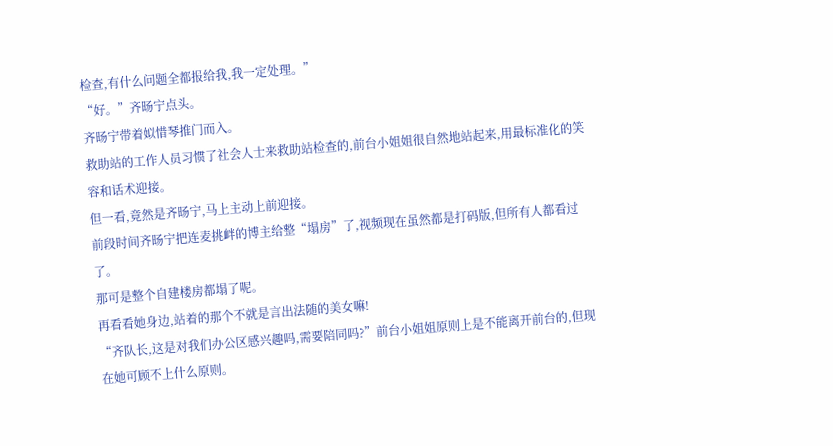检查,有什么问题全都报给我,我一定处理。”
“好。”齐旸宁点头。
齐旸宁带着姒惜琴推门而入。
救助站的工作人员习惯了社会人士来救助站检查的,前台小姐姐很自然地站起来,用最标准化的笑容和话术迎接。
但一看,竟然是齐旸宁,马上主动上前迎接。
前段时间齐旸宁把连麦挑衅的博主给整“塌房”了,视频现在虽然都是打码版,但所有人都看过了。
那可是整个自建楼房都塌了呢。
再看看她身边,站着的那个不就是言出法随的美女嘛!
“齐队长,这是对我们办公区感兴趣吗,需要陪同吗?”前台小姐姐原则上是不能离开前台的,但现在她可顾不上什么原则。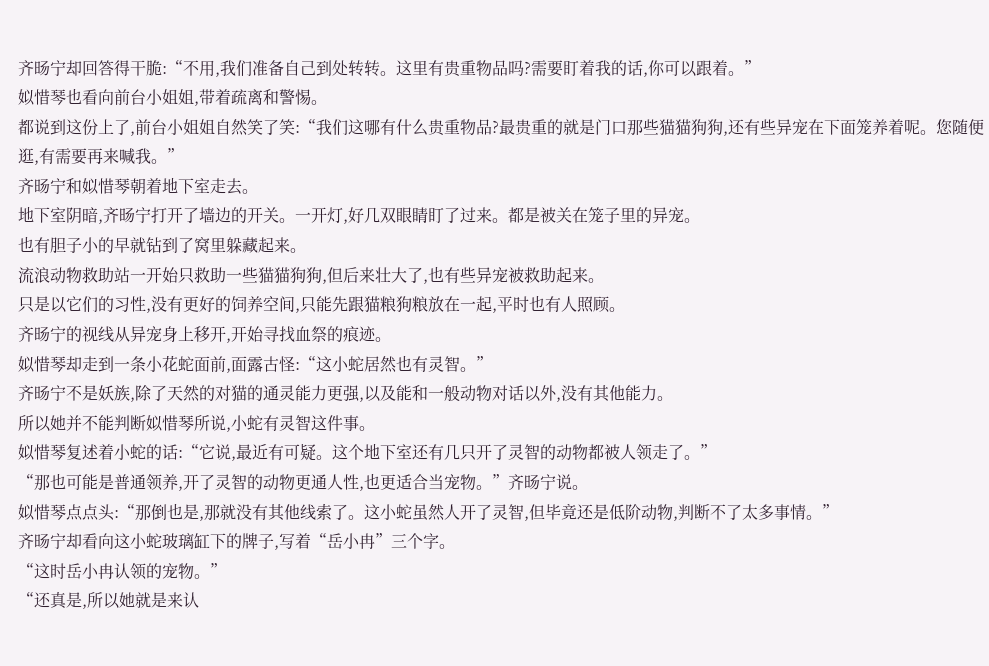齐旸宁却回答得干脆:“不用,我们准备自己到处转转。这里有贵重物品吗?需要盯着我的话,你可以跟着。”
姒惜琴也看向前台小姐姐,带着疏离和警惕。
都说到这份上了,前台小姐姐自然笑了笑:“我们这哪有什么贵重物品?最贵重的就是门口那些猫猫狗狗,还有些异宠在下面笼养着呢。您随便逛,有需要再来喊我。”
齐旸宁和姒惜琴朝着地下室走去。
地下室阴暗,齐旸宁打开了墙边的开关。一开灯,好几双眼睛盯了过来。都是被关在笼子里的异宠。
也有胆子小的早就钻到了窝里躲藏起来。
流浪动物救助站一开始只救助一些猫猫狗狗,但后来壮大了,也有些异宠被救助起来。
只是以它们的习性,没有更好的饲养空间,只能先跟猫粮狗粮放在一起,平时也有人照顾。
齐旸宁的视线从异宠身上移开,开始寻找血祭的痕迹。
姒惜琴却走到一条小花蛇面前,面露古怪:“这小蛇居然也有灵智。”
齐旸宁不是妖族,除了天然的对猫的通灵能力更强,以及能和一般动物对话以外,没有其他能力。
所以她并不能判断姒惜琴所说,小蛇有灵智这件事。
姒惜琴复述着小蛇的话:“它说,最近有可疑。这个地下室还有几只开了灵智的动物都被人领走了。”
“那也可能是普通领养,开了灵智的动物更通人性,也更适合当宠物。”齐旸宁说。
姒惜琴点点头:“那倒也是,那就没有其他线索了。这小蛇虽然人开了灵智,但毕竟还是低阶动物,判断不了太多事情。”
齐旸宁却看向这小蛇玻璃缸下的牌子,写着“岳小冉”三个字。
“这时岳小冉认领的宠物。”
“还真是,所以她就是来认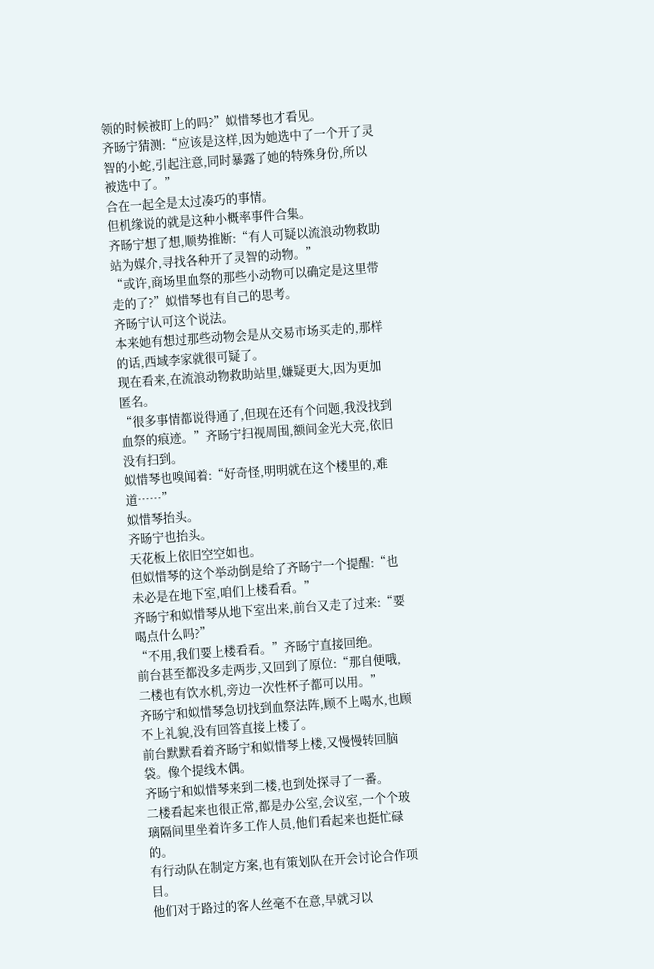领的时候被盯上的吗?”姒惜琴也才看见。
齐旸宁猜测:“应该是这样,因为她选中了一个开了灵智的小蛇,引起注意,同时暴露了她的特殊身份,所以被选中了。”
合在一起全是太过凑巧的事情。
但机缘说的就是这种小概率事件合集。
齐旸宁想了想,顺势推断:“有人可疑以流浪动物救助站为媒介,寻找各种开了灵智的动物。”
“或许,商场里血祭的那些小动物可以确定是这里带走的了?”姒惜琴也有自己的思考。
齐旸宁认可这个说法。
本来她有想过那些动物会是从交易市场买走的,那样的话,西域李家就很可疑了。
现在看来,在流浪动物救助站里,嫌疑更大,因为更加匿名。
“很多事情都说得通了,但现在还有个问题,我没找到血祭的痕迹。”齐旸宁扫视周围,额间金光大亮,依旧没有扫到。
姒惜琴也嗅闻着:“好奇怪,明明就在这个楼里的,难道……”
姒惜琴抬头。
齐旸宁也抬头。
天花板上依旧空空如也。
但姒惜琴的这个举动倒是给了齐旸宁一个提醒:“也未必是在地下室,咱们上楼看看。”
齐旸宁和姒惜琴从地下室出来,前台又走了过来:“要喝点什么吗?”
“不用,我们要上楼看看。”齐旸宁直接回绝。
前台甚至都没多走两步,又回到了原位:“那自便哦,二楼也有饮水机,旁边一次性杯子都可以用。”
齐旸宁和姒惜琴急切找到血祭法阵,顾不上喝水,也顾不上礼貌,没有回答直接上楼了。
前台默默看着齐旸宁和姒惜琴上楼,又慢慢转回脑袋。像个提线木偶。
齐旸宁和姒惜琴来到二楼,也到处探寻了一番。
二楼看起来也很正常,都是办公室,会议室,一个个玻璃隔间里坐着许多工作人员,他们看起来也挺忙碌的。
有行动队在制定方案,也有策划队在开会讨论合作项目。
他们对于路过的客人丝毫不在意,早就习以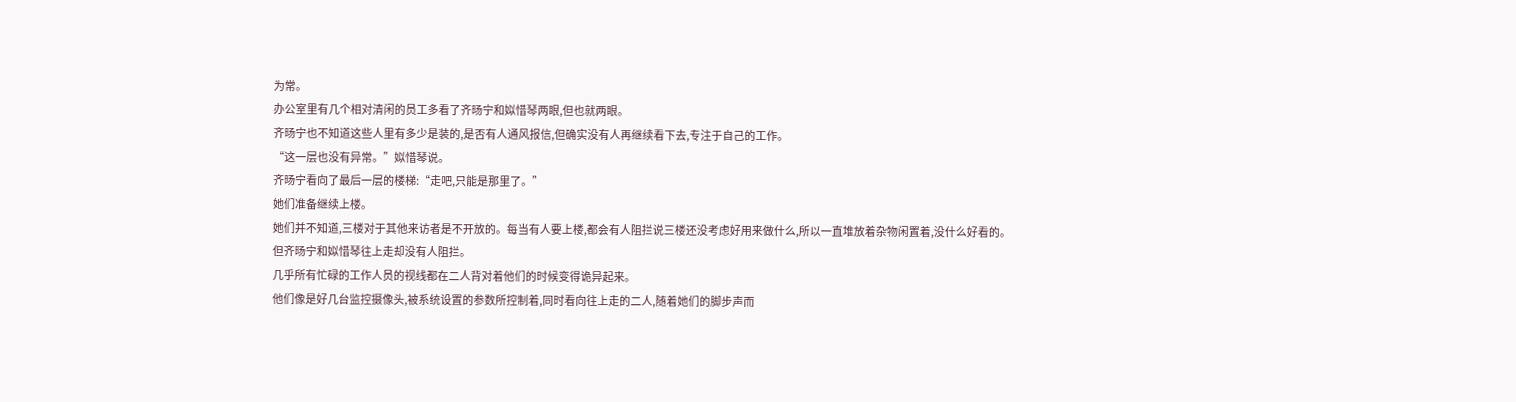为常。
办公室里有几个相对清闲的员工多看了齐旸宁和姒惜琴两眼,但也就两眼。
齐旸宁也不知道这些人里有多少是装的,是否有人通风报信,但确实没有人再继续看下去,专注于自己的工作。
“这一层也没有异常。”姒惜琴说。
齐旸宁看向了最后一层的楼梯:“走吧,只能是那里了。”
她们准备继续上楼。
她们并不知道,三楼对于其他来访者是不开放的。每当有人要上楼,都会有人阻拦说三楼还没考虑好用来做什么,所以一直堆放着杂物闲置着,没什么好看的。
但齐旸宁和姒惜琴往上走却没有人阻拦。
几乎所有忙碌的工作人员的视线都在二人背对着他们的时候变得诡异起来。
他们像是好几台监控摄像头,被系统设置的参数所控制着,同时看向往上走的二人,随着她们的脚步声而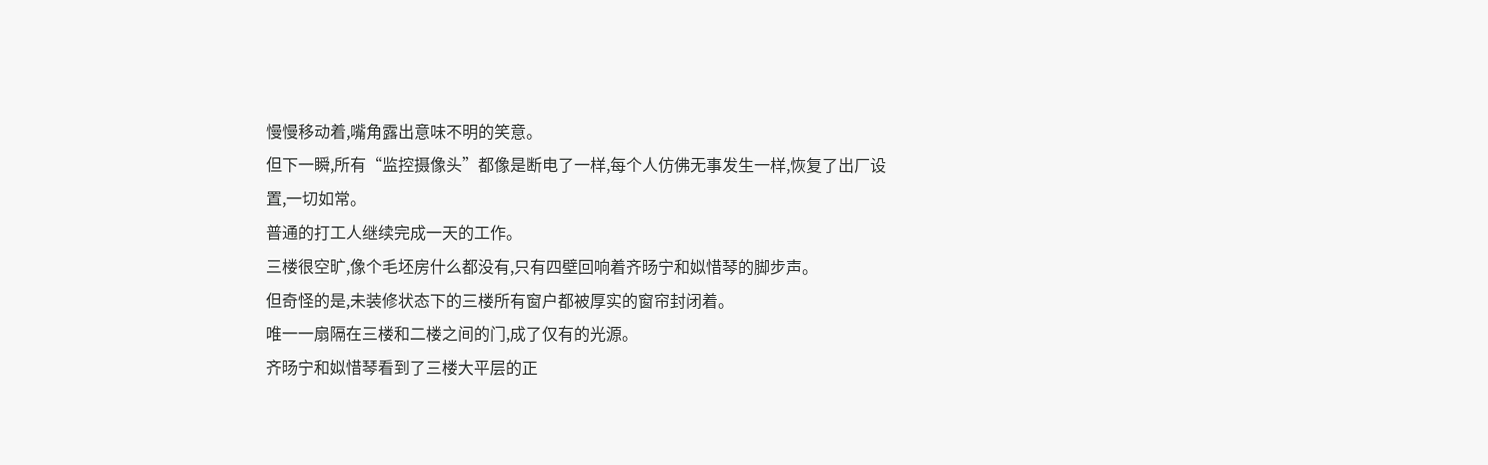慢慢移动着,嘴角露出意味不明的笑意。
但下一瞬,所有“监控摄像头”都像是断电了一样,每个人仿佛无事发生一样,恢复了出厂设置,一切如常。
普通的打工人继续完成一天的工作。
三楼很空旷,像个毛坯房什么都没有,只有四壁回响着齐旸宁和姒惜琴的脚步声。
但奇怪的是,未装修状态下的三楼所有窗户都被厚实的窗帘封闭着。
唯一一扇隔在三楼和二楼之间的门,成了仅有的光源。
齐旸宁和姒惜琴看到了三楼大平层的正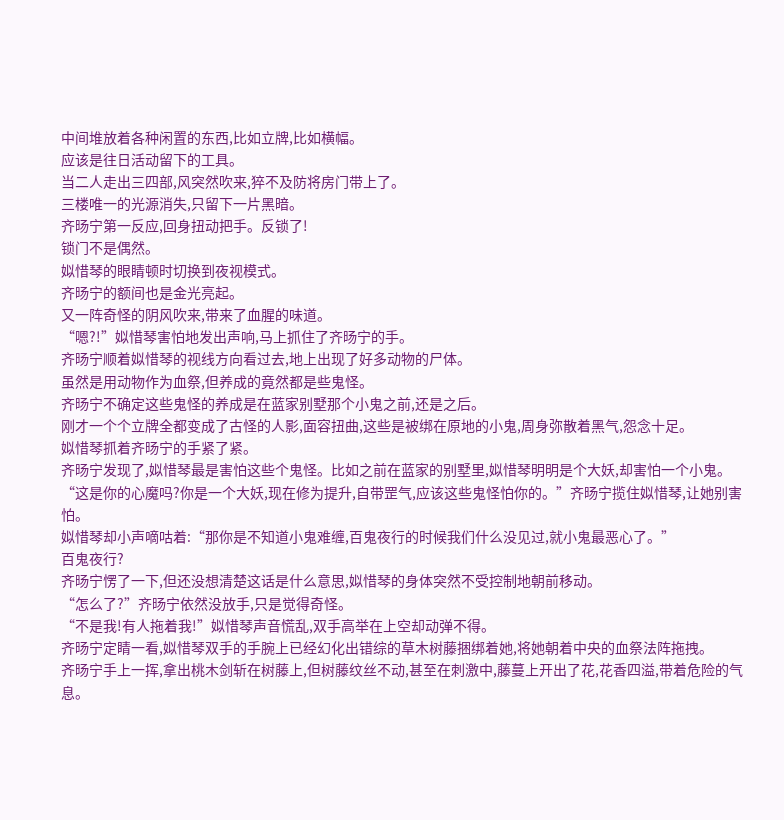中间堆放着各种闲置的东西,比如立牌,比如横幅。
应该是往日活动留下的工具。
当二人走出三四部,风突然吹来,猝不及防将房门带上了。
三楼唯一的光源消失,只留下一片黑暗。
齐旸宁第一反应,回身扭动把手。反锁了!
锁门不是偶然。
姒惜琴的眼睛顿时切换到夜视模式。
齐旸宁的额间也是金光亮起。
又一阵奇怪的阴风吹来,带来了血腥的味道。
“嗯?!”姒惜琴害怕地发出声响,马上抓住了齐旸宁的手。
齐旸宁顺着姒惜琴的视线方向看过去,地上出现了好多动物的尸体。
虽然是用动物作为血祭,但养成的竟然都是些鬼怪。
齐旸宁不确定这些鬼怪的养成是在蓝家别墅那个小鬼之前,还是之后。
刚才一个个立牌全都变成了古怪的人影,面容扭曲,这些是被绑在原地的小鬼,周身弥散着黑气,怨念十足。
姒惜琴抓着齐旸宁的手紧了紧。
齐旸宁发现了,姒惜琴最是害怕这些个鬼怪。比如之前在蓝家的别墅里,姒惜琴明明是个大妖,却害怕一个小鬼。
“这是你的心魔吗?你是一个大妖,现在修为提升,自带罡气,应该这些鬼怪怕你的。”齐旸宁揽住姒惜琴,让她别害怕。
姒惜琴却小声嘀咕着:“那你是不知道小鬼难缠,百鬼夜行的时候我们什么没见过,就小鬼最恶心了。”
百鬼夜行?
齐旸宁愣了一下,但还没想清楚这话是什么意思,姒惜琴的身体突然不受控制地朝前移动。
“怎么了?”齐旸宁依然没放手,只是觉得奇怪。
“不是我!有人拖着我!”姒惜琴声音慌乱,双手高举在上空却动弹不得。
齐旸宁定睛一看,姒惜琴双手的手腕上已经幻化出错综的草木树藤捆绑着她,将她朝着中央的血祭法阵拖拽。
齐旸宁手上一挥,拿出桃木剑斩在树藤上,但树藤纹丝不动,甚至在刺激中,藤蔓上开出了花,花香四溢,带着危险的气息。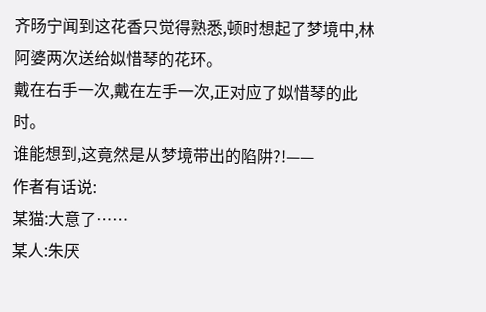齐旸宁闻到这花香只觉得熟悉,顿时想起了梦境中,林阿婆两次送给姒惜琴的花环。
戴在右手一次,戴在左手一次,正对应了姒惜琴的此时。
谁能想到,这竟然是从梦境带出的陷阱?!——
作者有话说:
某猫:大意了……
某人:朱厌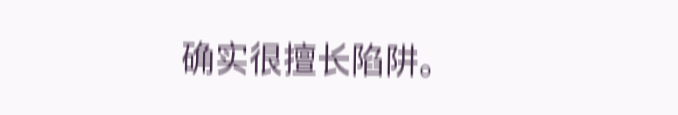确实很擅长陷阱。